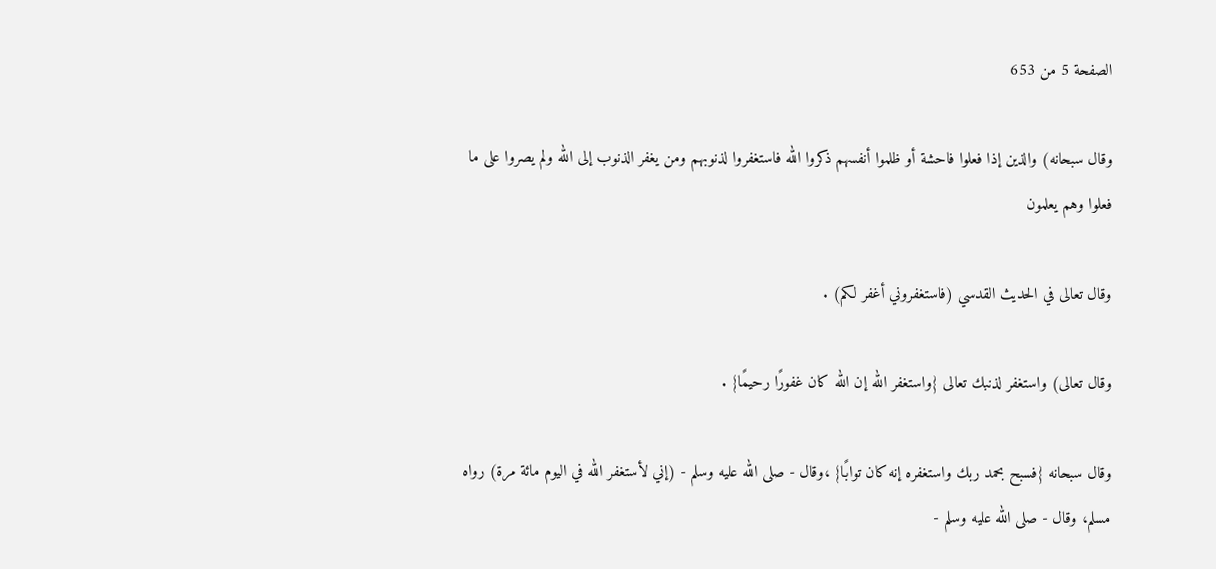الصفحة 5 من 653

وقال سبحانه) والذين إذا فعلوا فاحشة أو ظلموا أنفسهم ذكروا الله فاستغفروا لذنوبهم ومن يغفر الذنوب إلى الله ولم يصروا على ما فعلوا وهم يعلمون

وقال تعالى في الحديث القدسي (فاستغفروني أغفر لكم) .

وقال تعالى) واستغفر لذنبك تعالى {واستغفر الله إن الله كان غفورًا رحيمًا} .

وقال سبحانه {فسبح بحمد ربك واستغفره إنه كان توابًا} ،وقال - صلى الله عليه وسلم - (إني لأستغفر الله في اليوم مائة مرة) رواه مسلم، وقال - صلى الله عليه وسلم -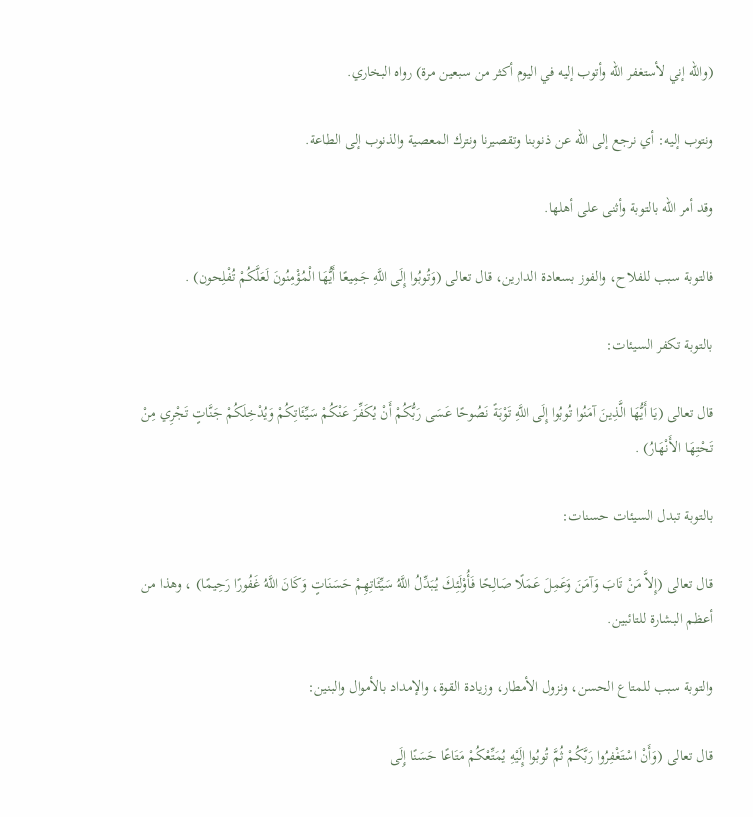(والله إني لأستغفر الله وأتوب إليه في اليوم أكثر من سبعين مرة) رواه البخاري.

ونتوب إليه: أي نرجع إلى الله عن ذنوبنا وتقصيرنا ونترك المعصية والذنوب إلى الطاعة.

وقد أمر الله بالتوبة وأثنى على أهلها.

فالتوبة سبب للفلاح، والفوز بسعادة الدارين، قال تعالى (وَتُوبُوا إِلَى اللَّهِ جَمِيعًا أَيُّهَا الْمُؤْمِنُونَ لَعَلَّكُمْ تُفْلِحون) .

بالتوبة تكفر السيئات:

قال تعالى (يَا أَيُّهَا الَّذِينَ آمَنُوا تُوبُوا إِلَى اللَّهِ تَوْبَةً نَصُوحًا عَسَى رَبُّكُمْ أَنْ يُكَفِّرَ عَنْكُمْ سَيِّئَاتِكُمْ وَيُدْخِلَكُمْ جَنَّاتٍ تَجْرِي مِنْ تَحْتِهَا الأَنْهَارُ) .

بالتوبة تبدل السيئات حسنات:

قال تعالى (إِلاَّ مَنْ تَابَ وَآمَنَ وَعَمِلَ عَمَلًا صَالِحًا فَأُوْلَئِكَ يُبَدِّلُ اللَّهُ سَيِّئَاتِهِمْ حَسَنَاتٍ وَكَانَ اللَّهُ غَفُورًا رَحِيمًا) ، وهذا من أعظم البشارة للتائبين.

والتوبة سبب للمتاع الحسن، ونزول الأمطار، وزيادة القوة، والإمداد بالأموال والبنين:

قال تعالى (وَأَنْ اسْتَغْفِرُوا رَبَّكُمْ ثُمَّ تُوبُوا إِلَيْهِ يُمَتِّعْكُمْ مَتَاعًا حَسَنًا إِلَى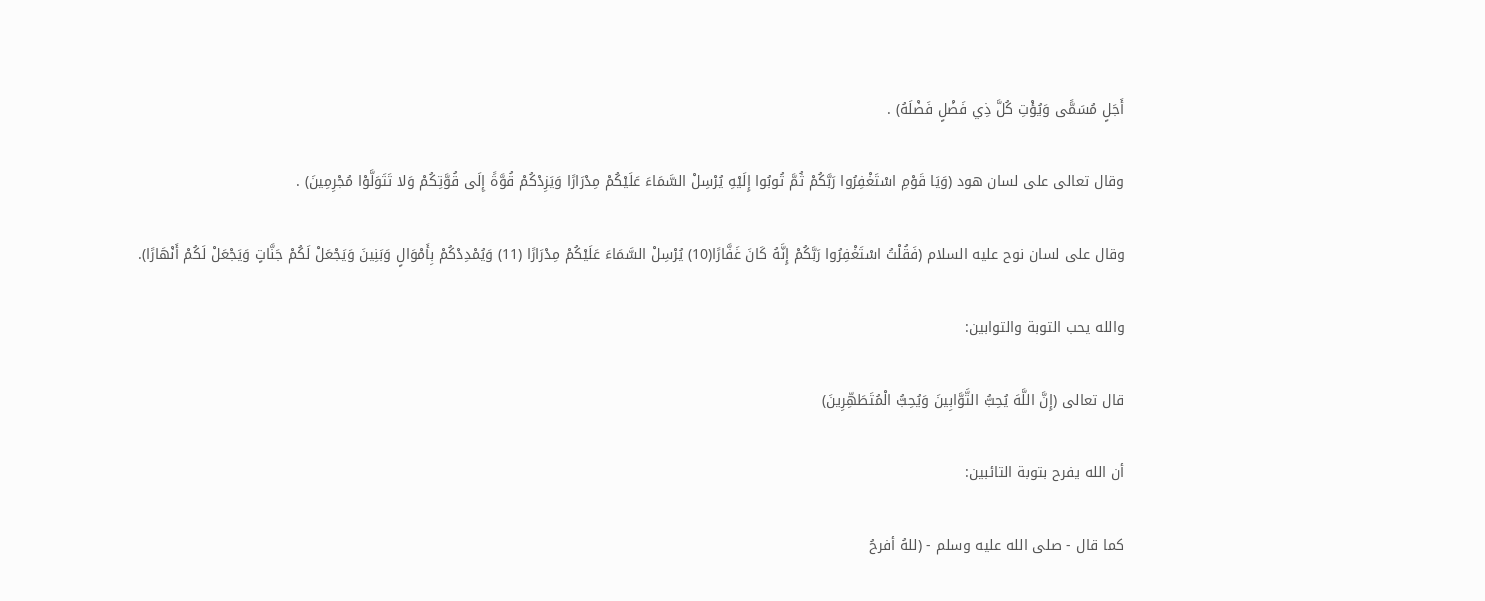أَجَلٍ مُسَمًّى وَيُؤْتِ كُلَّ ذِي فَضْلٍ فَضْلَهُ) .

وقال تعالى على لسان هود (وَيَا قَوْمِ اسْتَغْفِرُوا رَبَّكُمْ ثُمَّ تُوبُوا إِلَيْهِ يُرْسِلْ السَّمَاءَ عَلَيْكُمْ مِدْرَارًا وَيَزِدْكُمْ قُوَّةً إِلَى قُوَّتِكُمْ وَلا تَتَوَلَّوْا مُجْرِمِينَ) .

وقال على لسان نوح عليه السلام (فَقُلْتُ اسْتَغْفِرُوا رَبَّكُمْ إِنَّهُ كَانَ غَفَّارًا(10) يُرْسِلْ السَّمَاءَ عَلَيْكُمْ مِدْرَارًا (11) وَيُمْدِدْكُمْ بِأَمْوَالٍ وَبَنِينَ وَيَجْعَلْ لَكُمْ جَنَّاتٍ وَيَجْعَلْ لَكُمْ أَنْهَارًا).

والله يحب التوبة والتوابين:

قال تعالى (إِنَّ اللَّهَ يُحِبُّ التَّوَّابِينَ وَيُحِبُّ الْمُتَطَهِّرِينَ)

أن الله يفرح بتوبة التائبين:

كما قال - صلى الله عليه وسلم - (للهُ أفرحُ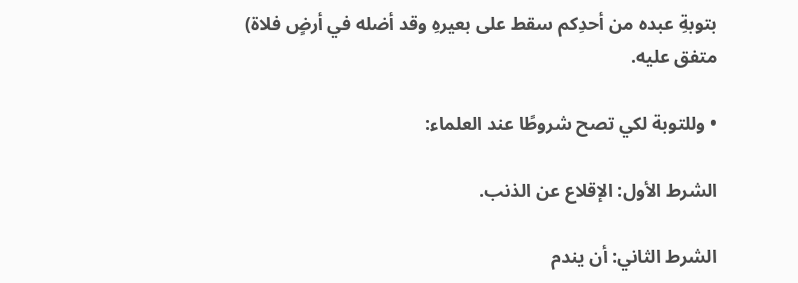بتوبةِ عبده من أحدِكم سقط على بعيرهِ وقد أضله في أرضٍ فلاة) متفق عليه.

• وللتوبة لكي تصح شروطًا عند العلماء:

الشرط الأول: الإقلاع عن الذنب.

الشرط الثاني: أن يندم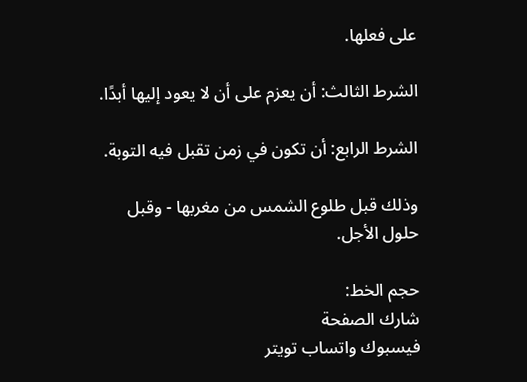على فعلها.

الشرط الثالث: أن يعزم على أن لا يعود إليها أبدًا.

الشرط الرابع: أن تكون في زمن تقبل فيه التوبة.

وذلك قبل طلوع الشمس من مغربها - وقبل حلول الأجل.

حجم الخط:
شارك الصفحة
فيسبوك واتساب تويتر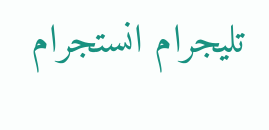تليجرام انستجرام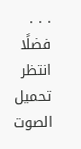. . .
فضلًا انتظر تحميل الصوت